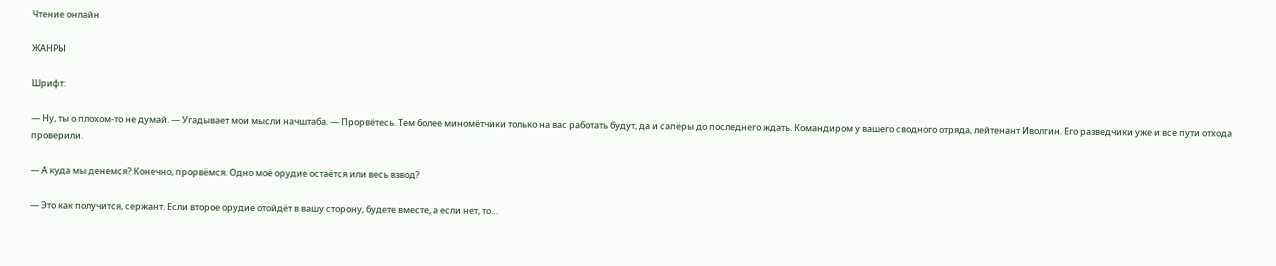Чтение онлайн

ЖАНРЫ

Шрифт:

— Ну, ты о плохом-то не думай. — Угадывает мои мысли начштаба. — Прорвётесь. Тем более миномётчики только на вас работать будут, да и сапёры до последнего ждать. Командиром у вашего сводного отряда, лейтенант Иволгин. Его разведчики уже и все пути отхода проверили.

— А куда мы денемся? Конечно, прорвёмся. Одно моё орудие остаётся или весь взвод?

— Это как получится, сержант. Если второе орудие отойдёт в вашу сторону, будете вместе, а если нет, то…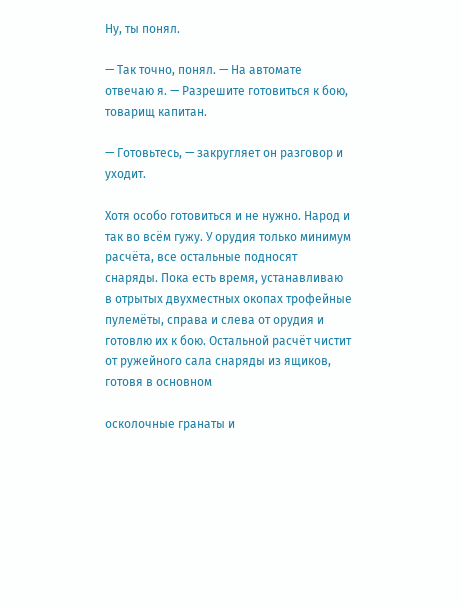Ну, ты понял.

— Так точно, понял. — На автомате отвечаю я. — Разрешите готовиться к бою, товарищ капитан.

— Готовьтесь, — закругляет он разговор и уходит.

Хотя особо готовиться и не нужно. Народ и так во всём гужу. У орудия только минимум расчёта, все остальные подносят снаряды. Пока есть время, устанавливаю в отрытых двухместных окопах трофейные пулемёты, справа и слева от орудия и готовлю их к бою. Остальной расчёт чистит от ружейного сала снаряды из ящиков, готовя в основном

осколочные гранаты и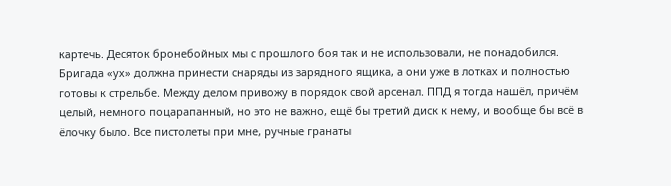картечь. Десяток бронебойных мы с прошлого боя так и не использовали, не понадобился. Бригада «ух» должна принести снаряды из зарядного ящика, а они уже в лотках и полностью готовы к стрельбе. Между делом привожу в порядок свой арсенал. ППД я тогда нашёл, причём целый, немного поцарапанный, но это не важно, ещё бы третий диск к нему, и вообще бы всё в ёлочку было. Все пистолеты при мне, ручные гранаты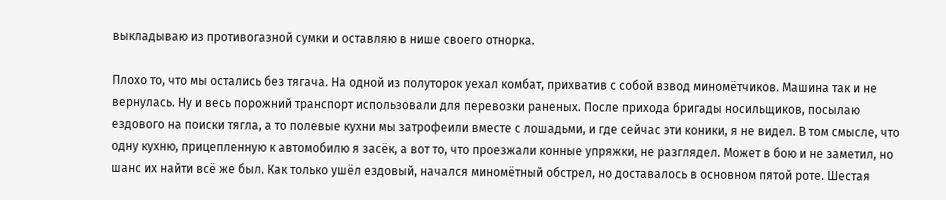выкладываю из противогазной сумки и оставляю в нише своего отнорка.

Плохо то, что мы остались без тягача. На одной из полуторок уехал комбат, прихватив с собой взвод миномётчиков. Машина так и не вернулась. Ну и весь порожний транспорт использовали для перевозки раненых. После прихода бригады носильщиков, посылаю ездового на поиски тягла, а то полевые кухни мы затрофеили вместе с лошадьми, и где сейчас эти коники, я не видел. В том смысле, что одну кухню, прицепленную к автомобилю я засёк, а вот то, что проезжали конные упряжки, не разглядел. Может в бою и не заметил, но шанс их найти всё же был. Как только ушёл ездовый, начался миномётный обстрел, но доставалось в основном пятой роте. Шестая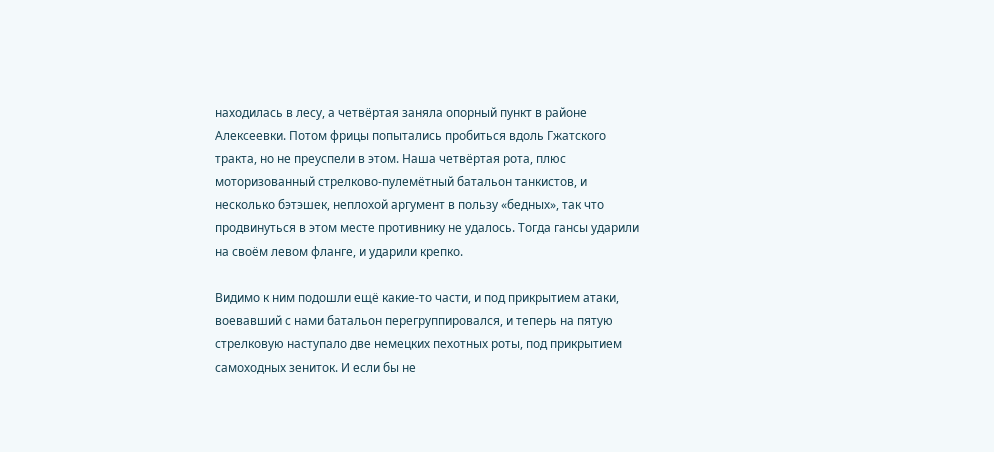находилась в лесу, а четвёртая заняла опорный пункт в районе Алексеевки. Потом фрицы попытались пробиться вдоль Гжатского тракта, но не преуспели в этом. Наша четвёртая рота, плюс моторизованный стрелково-пулемётный батальон танкистов, и несколько бэтэшек, неплохой аргумент в пользу «бедных», так что продвинуться в этом месте противнику не удалось. Тогда гансы ударили на своём левом фланге, и ударили крепко.

Видимо к ним подошли ещё какие-то части, и под прикрытием атаки, воевавший с нами батальон перегруппировался, и теперь на пятую стрелковую наступало две немецких пехотных роты, под прикрытием самоходных зениток. И если бы не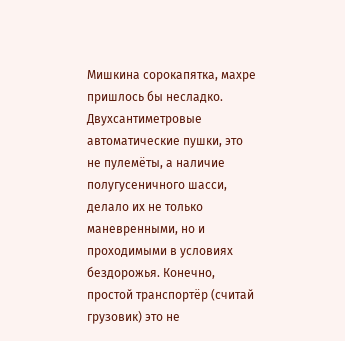Мишкина сорокапятка, махре пришлось бы несладко. Двухсантиметровые автоматические пушки, это не пулемёты, а наличие полугусеничного шасси, делало их не только маневренными, но и проходимыми в условиях бездорожья. Конечно, простой транспортёр (считай грузовик) это не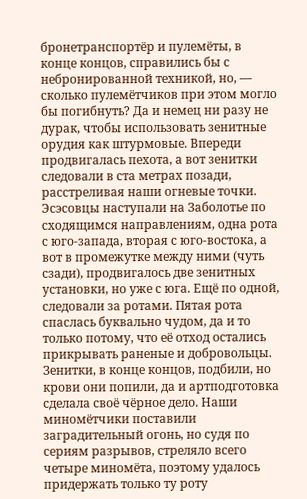бронетранспортёр и пулемёты, в конце концов, справились бы с небронированной техникой, но, — сколько пулемётчиков при этом могло бы погибнуть? Да и немец ни разу не дурак, чтобы использовать зенитные орудия как штурмовые. Впереди продвигалась пехота, а вот зенитки следовали в ста метрах позади, расстреливая наши огневые точки. Эсэсовцы наступали на Заболотье по сходящимся направлениям, одна рота с юго-запада, вторая с юго-востока, а вот в промежутке между ними (чуть сзади), продвигалось две зенитных установки, но уже с юга. Ещё по одной, следовали за ротами. Пятая рота спаслась буквально чудом, да и то только потому, что её отход остались прикрывать раненые и добровольцы. Зенитки, в конце концов, подбили, но крови они попили, да и артподготовка сделала своё чёрное дело. Наши миномётчики поставили заградительный огонь, но судя по сериям разрывов, стреляло всего четыре миномёта, поэтому удалось придержать только ту роту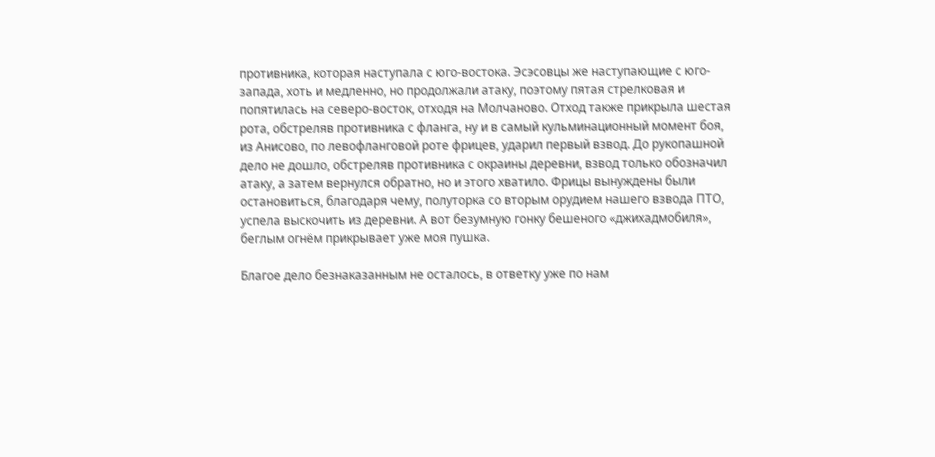противника, которая наступала с юго-востока. Эсэсовцы же наступающие с юго-запада, хоть и медленно, но продолжали атаку, поэтому пятая стрелковая и попятилась на северо-восток, отходя на Молчаново. Отход также прикрыла шестая рота, обстреляв противника с фланга, ну и в самый кульминационный момент боя, из Анисово, по левофланговой роте фрицев, ударил первый взвод. До рукопашной дело не дошло, обстреляв противника с окраины деревни, взвод только обозначил атаку, а затем вернулся обратно, но и этого хватило. Фрицы вынуждены были остановиться, благодаря чему, полуторка со вторым орудием нашего взвода ПТО, успела выскочить из деревни. А вот безумную гонку бешеного «джихадмобиля», беглым огнём прикрывает уже моя пушка.

Благое дело безнаказанным не осталось, в ответку уже по нам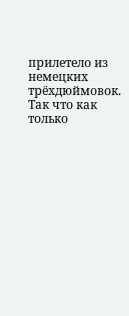прилетело из немецких трёхдюймовок. Так что как только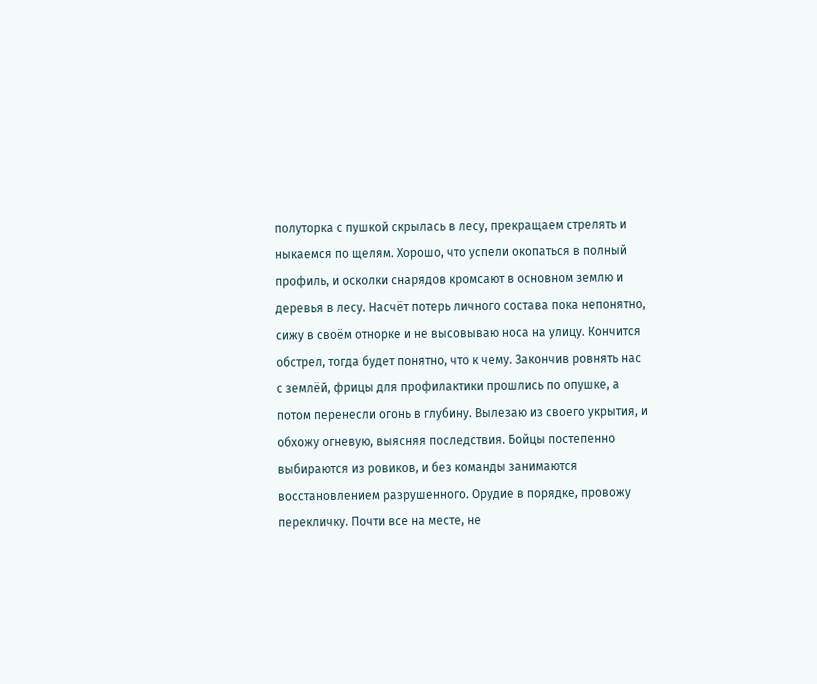полуторка с пушкой скрылась в лесу, прекращаем стрелять и ныкаемся по щелям. Хорошо, что успели окопаться в полный профиль, и осколки снарядов кромсают в основном землю и деревья в лесу. Насчёт потерь личного состава пока непонятно, сижу в своём отнорке и не высовываю носа на улицу. Кончится обстрел, тогда будет понятно, что к чему. Закончив ровнять нас с землёй, фрицы для профилактики прошлись по опушке, а потом перенесли огонь в глубину. Вылезаю из своего укрытия, и обхожу огневую, выясняя последствия. Бойцы постепенно выбираются из ровиков, и без команды занимаются восстановлением разрушенного. Орудие в порядке, провожу перекличку. Почти все на месте, не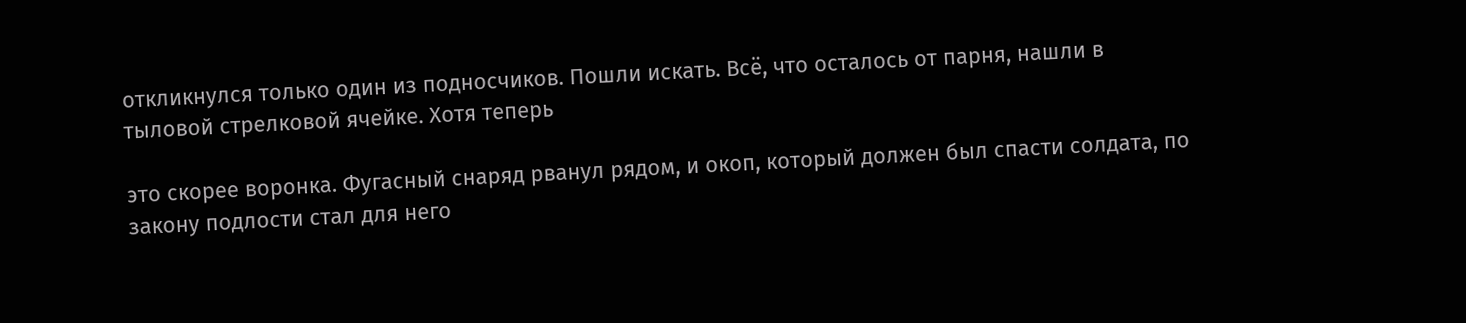откликнулся только один из подносчиков. Пошли искать. Всё, что осталось от парня, нашли в тыловой стрелковой ячейке. Хотя теперь

это скорее воронка. Фугасный снаряд рванул рядом, и окоп, который должен был спасти солдата, по закону подлости стал для него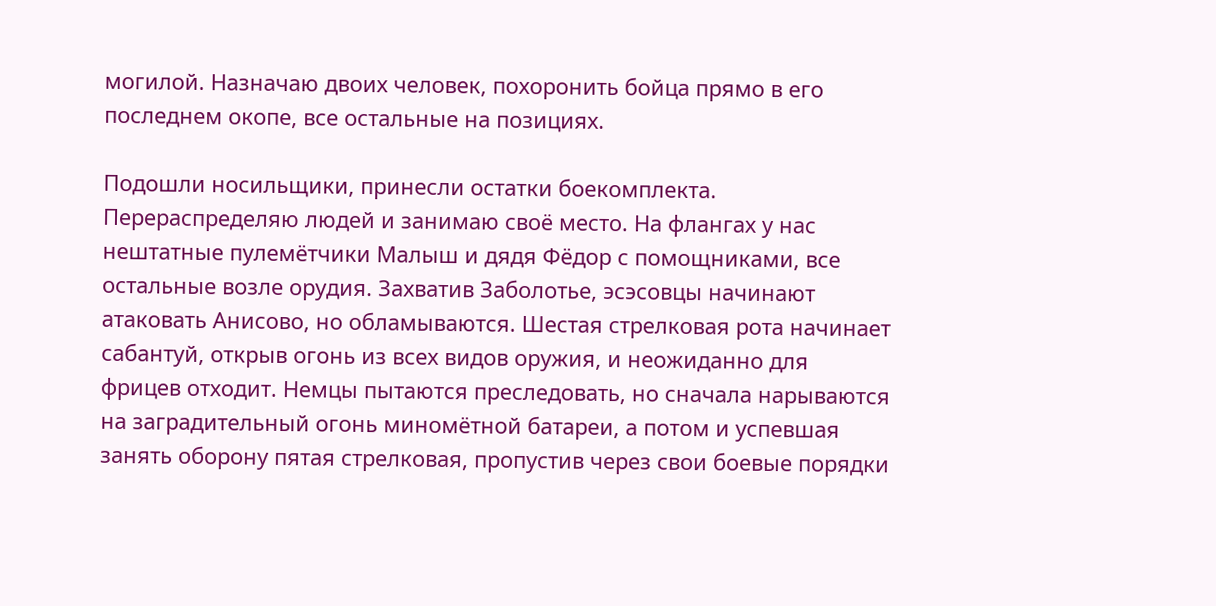могилой. Назначаю двоих человек, похоронить бойца прямо в его последнем окопе, все остальные на позициях.

Подошли носильщики, принесли остатки боекомплекта. Перераспределяю людей и занимаю своё место. На флангах у нас нештатные пулемётчики Малыш и дядя Фёдор с помощниками, все остальные возле орудия. Захватив Заболотье, эсэсовцы начинают атаковать Анисово, но обламываются. Шестая стрелковая рота начинает сабантуй, открыв огонь из всех видов оружия, и неожиданно для фрицев отходит. Немцы пытаются преследовать, но сначала нарываются на заградительный огонь миномётной батареи, а потом и успевшая занять оборону пятая стрелковая, пропустив через свои боевые порядки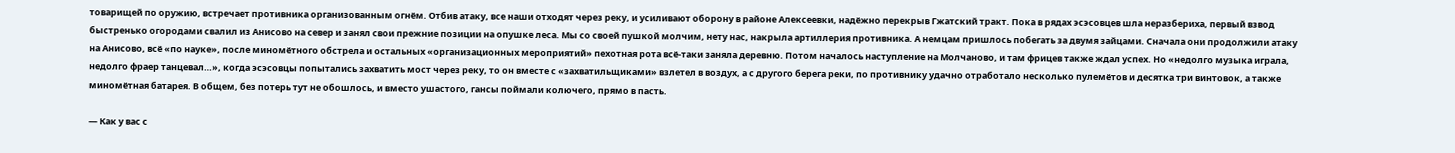товарищей по оружию, встречает противника организованным огнём. Отбив атаку, все наши отходят через реку, и усиливают оборону в районе Алексеевки, надёжно перекрыв Гжатский тракт. Пока в рядах эсэсовцев шла неразбериха, первый взвод быстренько огородами свалил из Анисово на север и занял свои прежние позиции на опушке леса. Мы со своей пушкой молчим, нету нас, накрыла артиллерия противника. А немцам пришлось побегать за двумя зайцами. Сначала они продолжили атаку на Анисово, всё «по науке», после миномётного обстрела и остальных «организационных мероприятий» пехотная рота всё-таки заняла деревню. Потом началось наступление на Молчаново, и там фрицев также ждал успех. Но «недолго музыка играла, недолго фраер танцевал…», когда эсэсовцы попытались захватить мост через реку, то он вместе с «захватильщиками» взлетел в воздух, а с другого берега реки, по противнику удачно отработало несколько пулемётов и десятка три винтовок, а также миномётная батарея. В общем, без потерь тут не обошлось, и вместо ушастого, гансы поймали колючего, прямо в пасть.

— Как у вас с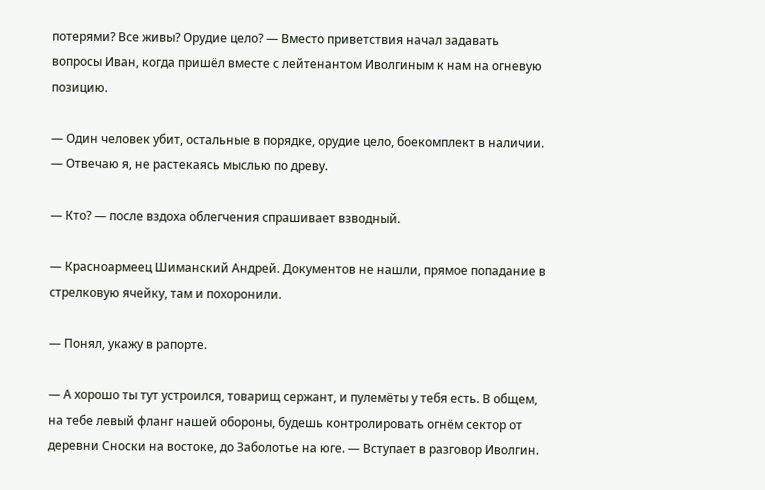потерями? Все живы? Орудие цело? — Вместо приветствия начал задавать вопросы Иван, когда пришёл вместе с лейтенантом Иволгиным к нам на огневую позицию.

— Один человек убит, остальные в порядке, орудие цело, боекомплект в наличии. — Отвечаю я, не растекаясь мыслью по древу.

— Кто? — после вздоха облегчения спрашивает взводный.

— Красноармеец Шиманский Андрей. Документов не нашли, прямое попадание в стрелковую ячейку, там и похоронили.

— Понял, укажу в рапорте.

— А хорошо ты тут устроился, товарищ сержант, и пулемёты у тебя есть. В общем, на тебе левый фланг нашей обороны, будешь контролировать огнём сектор от деревни Сноски на востоке, до Заболотье на юге. — Вступает в разговор Иволгин.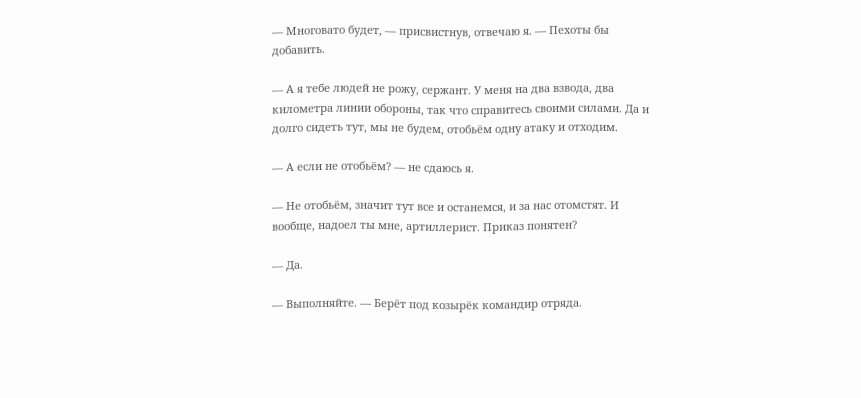— Многовато будет, — присвистнув, отвечаю я. — Пехоты бы добавить.

— А я тебе людей не рожу, сержант. У меня на два взвода, два километра линии обороны, так что справитесь своими силами. Да и долго сидеть тут, мы не будем, отобьём одну атаку и отходим.

— А если не отобьём? — не сдаюсь я.

— Не отобьём, значит тут все и останемся, и за нас отомстят. И вообще, надоел ты мне, артиллерист. Приказ понятен?

— Да.

— Выполняйте. — Берёт под козырёк командир отряда.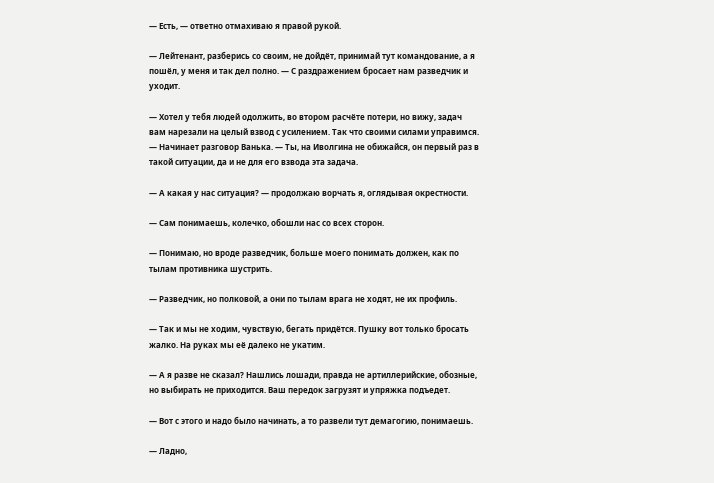— Есть, — ответно отмахиваю я правой рукой.

— Лейтенант, разберись со своим, не дойдёт, принимай тут командование, а я пошёл, у меня и так дел полно. — С раздражением бросает нам разведчик и уходит.

— Хотел у тебя людей одолжить, во втором расчёте потери, но вижу, задач вам нарезали на целый взвод с усилением. Так что своими силами управимся. — Начинает разговор Ванька. — Ты, на Иволгина не обижайся, он первый раз в такой ситуации, да и не для его взвода эта задача.

— А какая у нас ситуация? — продолжаю ворчать я, оглядывая окрестности.

— Сам понимаешь, колечко, обошли нас со всех сторон.

— Понимаю, но вроде разведчик, больше моего понимать должен, как по тылам противника шустрить.

— Разведчик, но полковой, а они по тылам врага не ходят, не их профиль.

— Так и мы не ходим, чувствую, бегать придётся. Пушку вот только бросать жалко. На руках мы её далеко не укатим.

— А я разве не сказал? Нашлись лошади, правда не артиллерийские, обозные, но выбирать не приходится. Ваш передок загрузят и упряжка подъедет.

— Вот с этого и надо было начинать, а то развели тут демагогию, понимаешь.

— Ладно,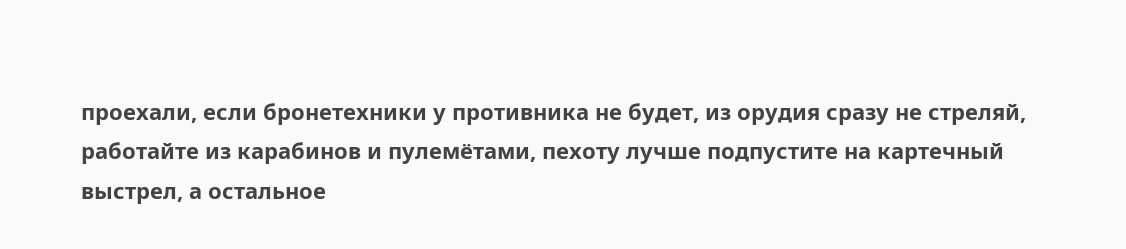проехали, если бронетехники у противника не будет, из орудия сразу не стреляй, работайте из карабинов и пулемётами, пехоту лучше подпустите на картечный выстрел, а остальное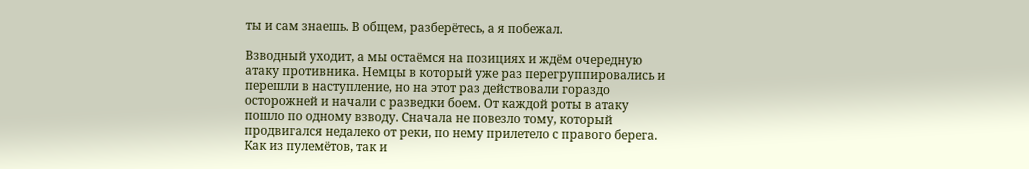ты и сам знаешь. В общем, разберётесь, а я побежал.

Взводный уходит, а мы остаёмся на позициях и ждём очередную атаку противника. Немцы в который уже раз перегруппировались и перешли в наступление, но на этот раз действовали гораздо осторожней и начали с разведки боем. От каждой роты в атаку пошло по одному взводу. Сначала не повезло тому, который продвигался недалеко от реки, по нему прилетело с правого берега. Как из пулемётов, так и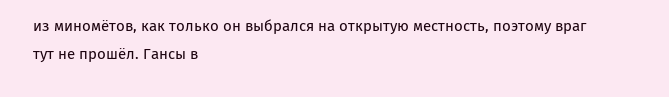из миномётов, как только он выбрался на открытую местность, поэтому враг тут не прошёл. Гансы в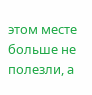этом месте больше не полезли, а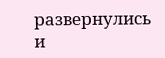развернулись и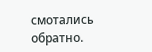смотались обратно.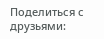Поделиться с друзьями: